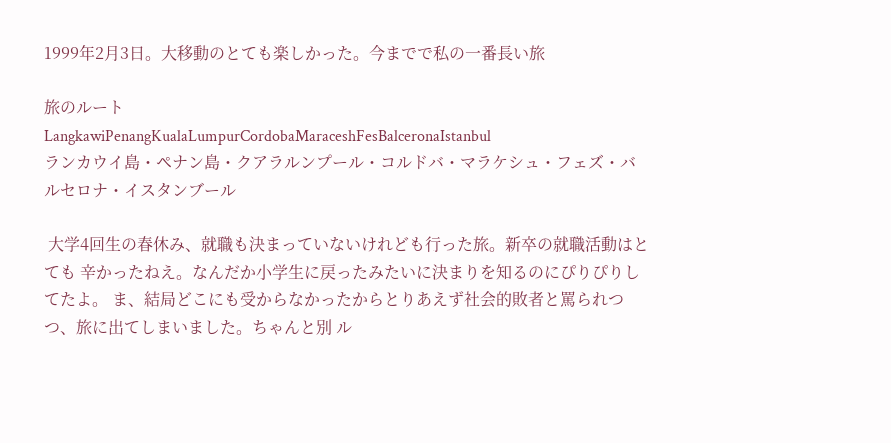1999年2月3日。大移動のとても楽しかった。今までで私の一番長い旅

旅のルート
LangkawiPenangKualaLumpurCordobaMaraceshFesBalceronaIstanbul
ランカウイ島・ペナン島・クアラルンプール・コルドバ・マラケシュ・フェズ・バルセロナ・イスタンブール

 大学4回生の春休み、就職も決まっていないけれども行った旅。新卒の就職活動はとても 辛かったねえ。なんだか小学生に戻ったみたいに決まりを知るのにぴりぴりしてたよ。 ま、結局どこにも受からなかったからとりあえず社会的敗者と罵られつつ、旅に出てしまいました。ちゃんと別 ル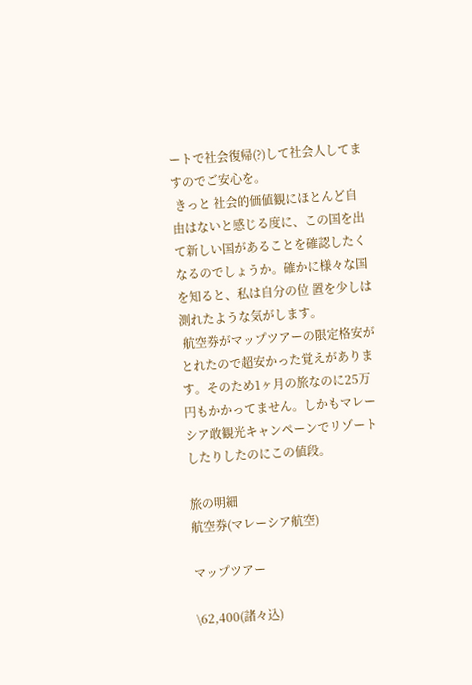ートで社会復帰(?)して社会人してますのでご安心を。
 きっと 社会的価値観にほとんど自由はないと感じる度に、この国を出て新しい国があることを確認したくなるのでしょうか。確かに様々な国を知ると、私は自分の位 置を少しは測れたような気がします。
 航空券がマップツアーの限定格安がとれたので超安かった覚えがあります。そのため1ヶ月の旅なのに25万円もかかってません。しかもマレーシア敢観光キャンペーンでリゾートしたりしたのにこの値段。

旅の明細
航空券(マレーシア航空)

マップツアー

\62,400(諸々込)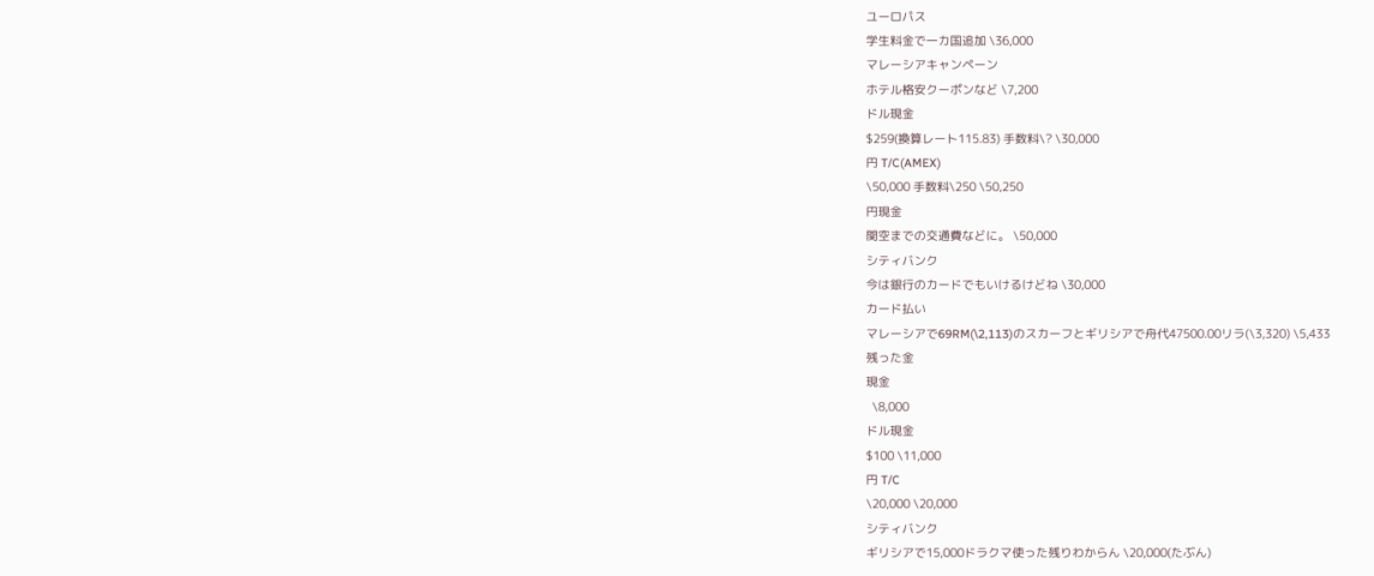ユーロパス
学生料金で一カ国追加 \36,000
マレーシアキャンペーン
ホテル格安クーポンなど \7,200
ドル現金
$259(換算レート115.83) 手数料\? \30,000
円 T/C(AMEX)
\50,000 手数料\250 \50,250
円現金
関空までの交通費などに。 \50,000
シティバンク
今は銀行のカードでもいけるけどね \30,000
カード払い
マレーシアで69RM(\2,113)のスカーフとギリシアで舟代47500.00リラ(\3,320) \5,433
残った金
現金
  \8,000
ドル現金
$100 \11,000
円 T/C
\20,000 \20,000
シティバンク
ギリシアで15,000ドラクマ使った残りわからん \20,000(たぶん)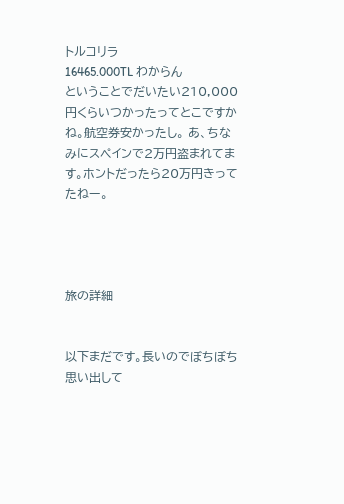トルコリラ
16465.000TL わからん
ということでだいたい210,000円くらいつかったってとこですかね。航空券安かったし。 あ、ちなみにスペインで2万円盗まれてます。ホントだったら20万円きってたねー。




旅の詳細


以下まだです。長いのでぼちぼち思い出して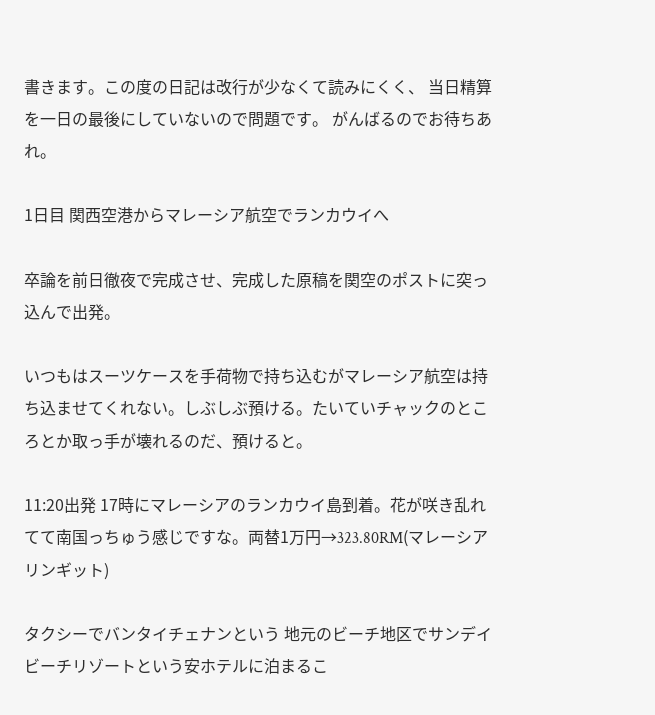書きます。この度の日記は改行が少なくて読みにくく、 当日精算を一日の最後にしていないので問題です。 がんばるのでお待ちあれ。

1日目 関西空港からマレーシア航空でランカウイへ

卒論を前日徹夜で完成させ、完成した原稿を関空のポストに突っ込んで出発。

いつもはスーツケースを手荷物で持ち込むがマレーシア航空は持ち込ませてくれない。しぶしぶ預ける。たいていチャックのところとか取っ手が壊れるのだ、預けると。

11:20出発 17時にマレーシアのランカウイ島到着。花が咲き乱れてて南国っちゅう感じですな。両替1万円→323.80RM(マレーシアリンギット)

タクシーでバンタイチェナンという 地元のビーチ地区でサンデイビーチリゾートという安ホテルに泊まるこ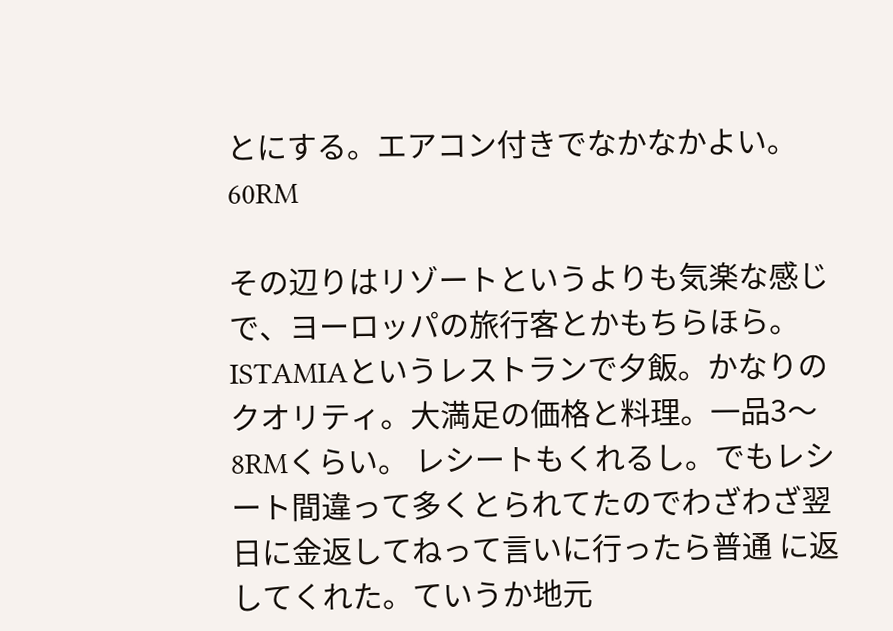とにする。エアコン付きでなかなかよい。60RM

その辺りはリゾートというよりも気楽な感じで、ヨーロッパの旅行客とかもちらほら。ISTAMIAというレストランで夕飯。かなりのクオリティ。大満足の価格と料理。一品3〜8RMくらい。 レシートもくれるし。でもレシート間違って多くとられてたのでわざわざ翌日に金返してねって言いに行ったら普通 に返してくれた。ていうか地元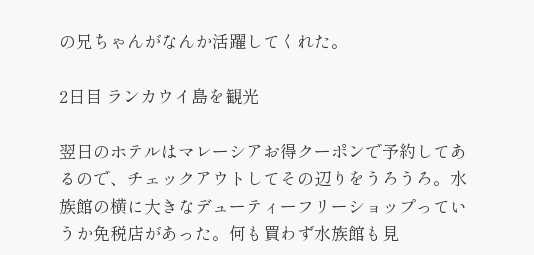の兄ちゃんがなんか活躍してくれた。

2日目 ランカウイ島を観光

翌日のホテルはマレーシアお得クーポンで予約してあるので、チェックアウトしてその辺りをうろうろ。水族館の横に大きなデューティーフリーショップっていうか免税店があった。何も買わず水族館も見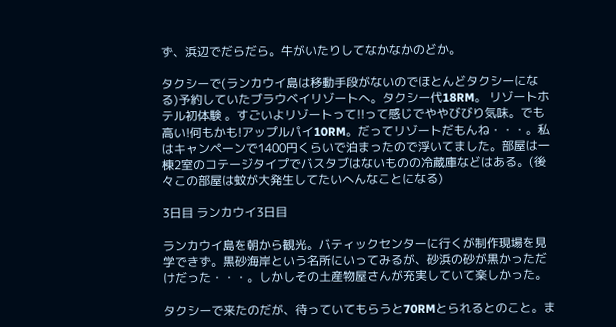ず、浜辺でだらだら。牛がいたりしてなかなかのどか。

タクシーで(ランカウイ島は移動手段がないのでほとんどタクシーになる)予約していたブラウベイリゾートへ。タクシー代18RM。 リゾートホテル初体験 。すごいよリゾートって!!って感じでややびびり気味。でも高い!何もかも!アップルパイ10RM。だってリゾートだもんね・・・。私はキャンペーンで1400円くらいで泊まったので浮いてました。部屋は一棟2室のコテージタイプでバスタブはないものの冷蔵庫などはある。(後々この部屋は蚊が大発生してたいへんなことになる)

3日目 ランカウイ3日目

ランカウイ島を朝から観光。バティックセンターに行くが制作現場を見学できず。黒砂海岸という名所にいってみるが、砂浜の砂が黒かっただけだった・・・。しかしその土産物屋さんが充実していて楽しかった。

タクシーで来たのだが、待っていてもらうと70RMとられるとのこと。ま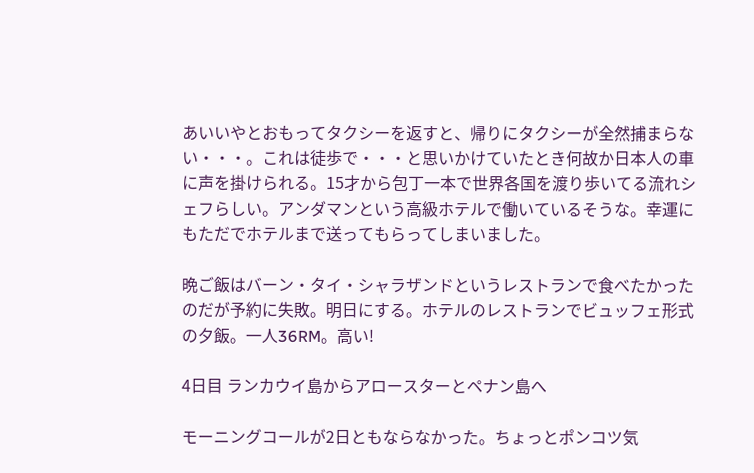あいいやとおもってタクシーを返すと、帰りにタクシーが全然捕まらない・・・。これは徒歩で・・・と思いかけていたとき何故か日本人の車に声を掛けられる。15才から包丁一本で世界各国を渡り歩いてる流れシェフらしい。アンダマンという高級ホテルで働いているそうな。幸運にもただでホテルまで送ってもらってしまいました。

晩ご飯はバーン・タイ・シャラザンドというレストランで食べたかったのだが予約に失敗。明日にする。ホテルのレストランでビュッフェ形式の夕飯。一人36RM。高い!

4日目 ランカウイ島からアロースターとペナン島へ

モーニングコールが2日ともならなかった。ちょっとポンコツ気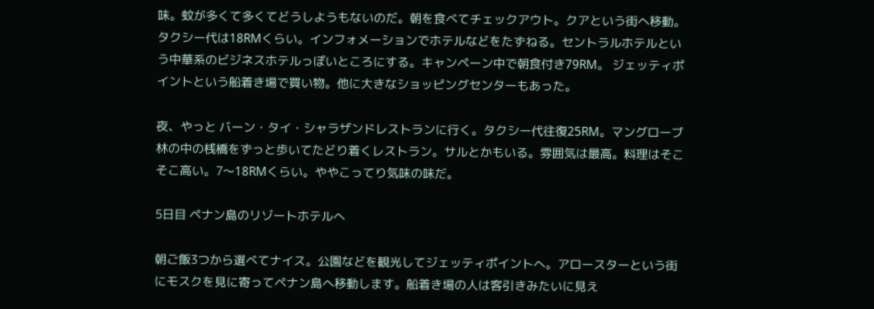味。蚊が多くて多くてどうしようもないのだ。朝を食べてチェックアウト。クアという街へ移動。タクシー代は18RMくらい。インフォメーションでホテルなどをたずねる。セントラルホテルという中華系のビジネスホテルっぽいところにする。キャンペーン中で朝食付き79RM。 ジェッティポイントという船着き場で買い物。他に大きなショッピングセンターもあった。

夜、やっと バーン・タイ・シャラザンドレストランに行く。タクシー代往復25RM。マングローブ林の中の桟橋をずっと歩いてたどり着くレストラン。サルとかもいる。雰囲気は最高。料理はそこそこ高い。7〜18RMくらい。ややこってり気味の味だ。

5日目 ペナン島のリゾートホテルへ

朝ご飯3つから選べてナイス。公園などを観光してジェッティポイントへ。アロースターという街にモスクを見に寄ってペナン島へ移動します。船着き場の人は客引きみたいに見え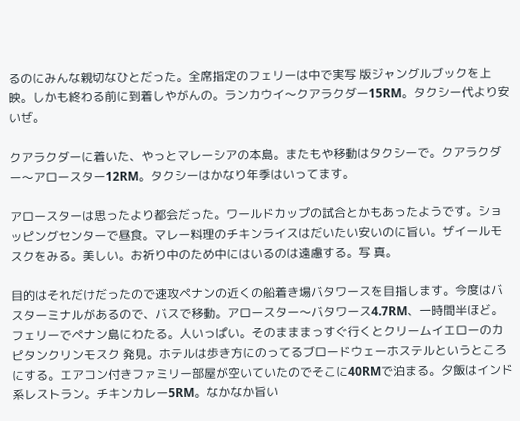るのにみんな親切なひとだった。全席指定のフェリーは中で実写 版ジャングルブックを上映。しかも終わる前に到着しやがんの。ランカウイ〜クアラクダー15RM。タクシー代より安いぜ。

クアラクダーに着いた、やっとマレーシアの本島。またもや移動はタクシーで。クアラクダー〜アロースター12RM。タクシーはかなり年季はいってます。

アロースターは思ったより都会だった。ワールドカップの試合とかもあったようです。ショッピングセンターで昼食。マレー料理のチキンライスはだいたい安いのに旨い。ザイールモスクをみる。美しい。お祈り中のため中にはいるのは遠慮する。写 真。

目的はそれだけだったので速攻ペナンの近くの船着き場バタワースを目指します。今度はバスターミナルがあるので、バスで移動。アロースター〜バタワース4.7RM、一時間半ほど。フェリーでペナン島にわたる。人いっぱい。そのまままっすぐ行くとクリームイエローのカピタンクリンモスク 発見。ホテルは歩き方にのってるブロードウェーホステルというところにする。エアコン付きファミリー部屋が空いていたのでそこに40RMで泊まる。夕飯はインド系レストラン。チキンカレー5RM。なかなか旨い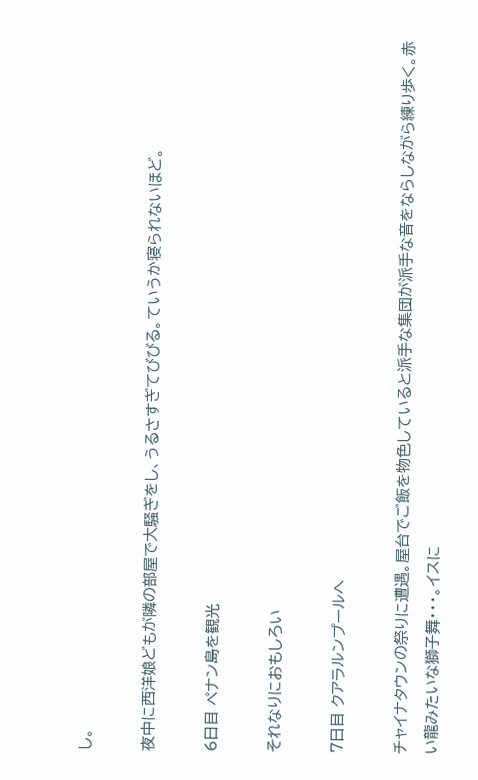し。

夜中に西洋娘どもが隣の部屋で大騒ぎをし、うるさすぎてびびる。ていうか寝られないほど。

6日目 ペナン島を観光

それなりにおもしろい

7日目 クアラルンプールへ

チャイナタウンの祭りに遭遇。屋台でご飯を物色していると派手な集団が派手な音をならしながら練り歩く。赤い龍みたいな獅子舞・・・。イスに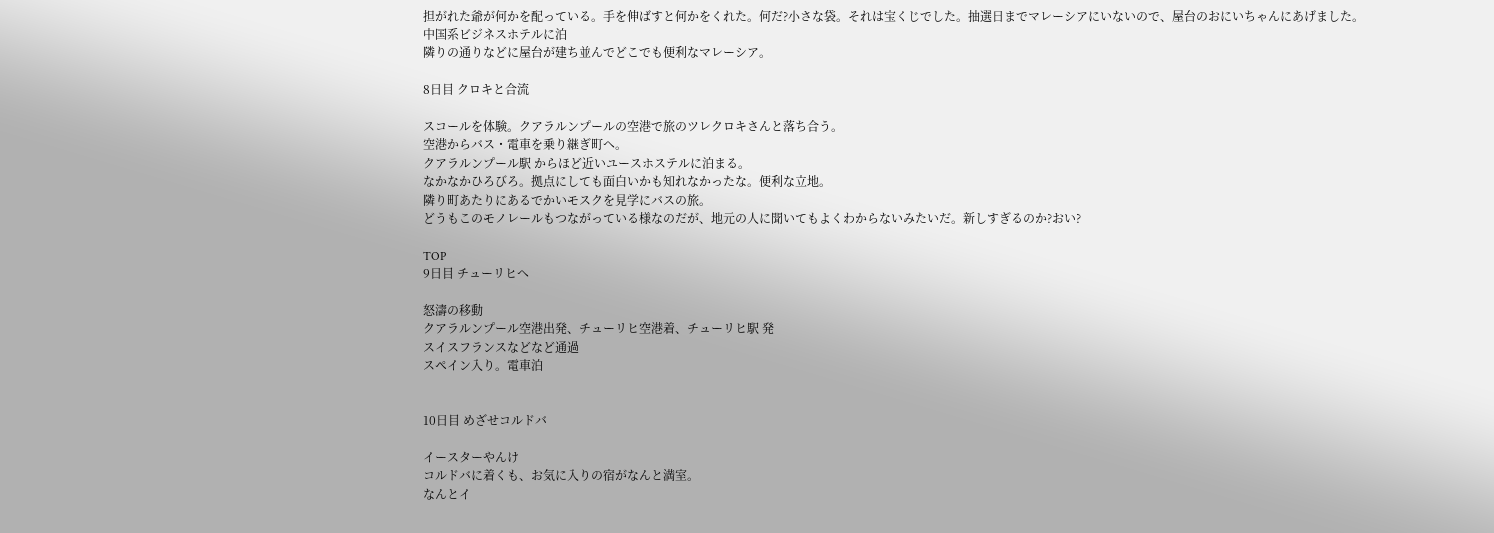担がれた爺が何かを配っている。手を伸ばすと何かをくれた。何だ?小さな袋。それは宝くじでした。抽選日までマレーシアにいないので、屋台のおにいちゃんにあげました。
中国系ビジネスホテルに泊
隣りの通りなどに屋台が建ち並んでどこでも便利なマレーシア。

8日目 クロキと合流

スコールを体験。クアラルンプールの空港で旅のツレクロキさんと落ち合う。
空港からバス・電車を乗り継ぎ町へ。
クアラルンプール駅 からほど近いユースホステルに泊まる。
なかなかひろびろ。拠点にしても面白いかも知れなかったな。便利な立地。
隣り町あたりにあるでかいモスクを見学にバスの旅。
どうもこのモノレールもつながっている様なのだが、地元の人に聞いてもよくわからないみたいだ。新しすぎるのか?おい?

TOP
9日目 チューリヒへ

怒濤の移動
クアラルンプール空港出発、チューリヒ空港着、チューリヒ駅 発
スイスフランスなどなど通過
スペイン入り。電車泊


10日目 めざせコルドバ

イースターやんけ
コルドバに着くも、お気に入りの宿がなんと満室。
なんとイ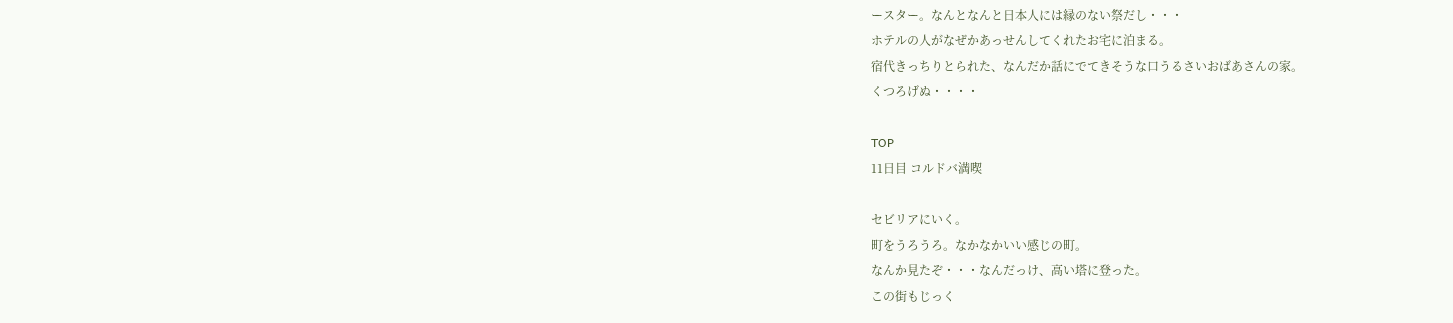ースター。なんとなんと日本人には縁のない祭だし・・・
ホテルの人がなぜかあっせんしてくれたお宅に泊まる。
宿代きっちりとられた、なんだか話にでてきそうな口うるさいおばあさんの家。
くつろげぬ・・・・

TOP
11日目 コルドバ満喫

セビリアにいく。
町をうろうろ。なかなかいい感じの町。
なんか見たぞ・・・なんだっけ、高い塔に登った。
この街もじっく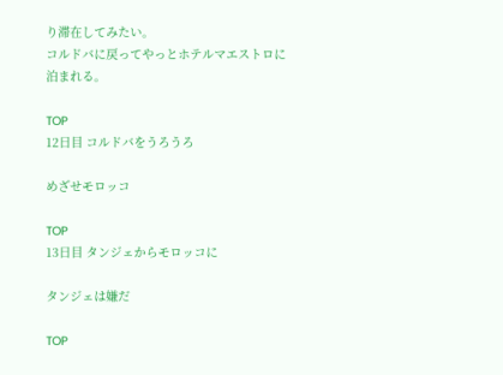り滞在してみたい。
コルドバに戻ってやっとホテルマエストロに泊まれる。

TOP
12日目 コルドバをうろうろ

めざせモロッコ

TOP
13日目 タンジェからモロッコに

タンジェは嫌だ

TOP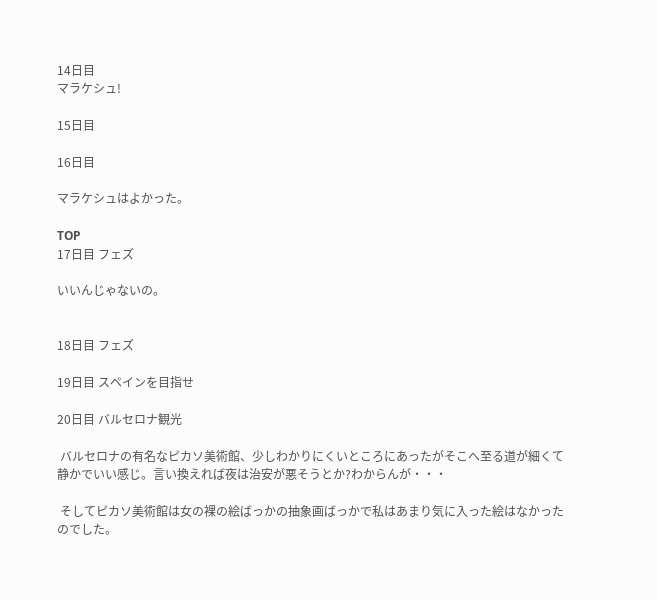14日目
マラケシュ!

15日目

16日目

マラケシュはよかった。

TOP
17日目 フェズ

いいんじゃないの。


18日目 フェズ

19日目 スペインを目指せ

20日目 バルセロナ観光

 バルセロナの有名なピカソ美術館、少しわかりにくいところにあったがそこへ至る道が細くて静かでいい感じ。言い換えれば夜は治安が悪そうとか?わからんが・・・

 そしてピカソ美術館は女の裸の絵ばっかの抽象画ばっかで私はあまり気に入った絵はなかったのでした。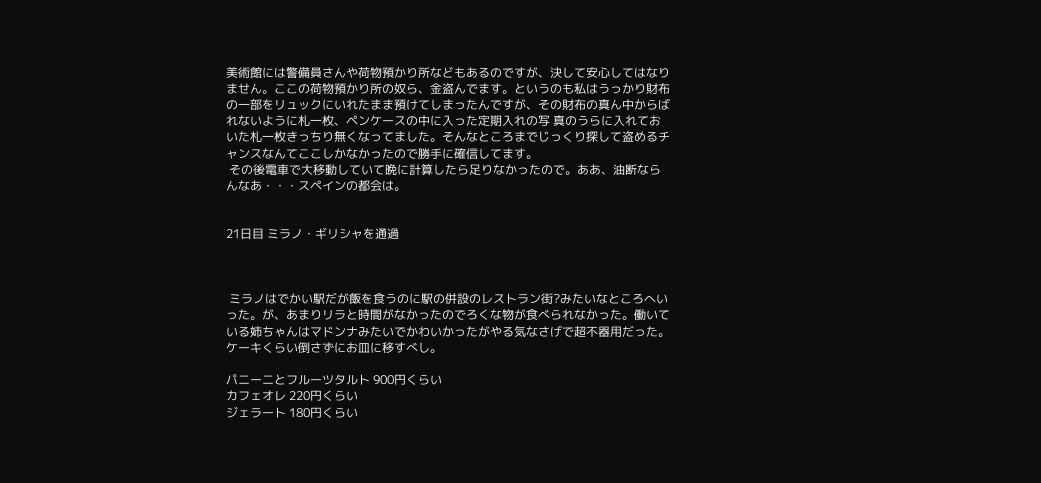美術館には警備員さんや荷物預かり所などもあるのですが、決して安心してはなりません。ここの荷物預かり所の奴ら、金盗んでます。というのも私はうっかり財布の一部をリュックにいれたまま預けてしまったんですが、その財布の真ん中からばれないように札一枚、ペンケースの中に入った定期入れの写 真のうらに入れておいた札一枚きっちり無くなってました。そんなところまでじっくり探して盗めるチャンスなんてここしかなかったので勝手に確信してます。
 その後電車で大移動していて晩に計算したら足りなかったので。ああ、油断ならんなあ・・・スペインの都会は。


21日目 ミラノ・ギリシャを通過



 ミラノはでかい駅だが飯を食うのに駅の併設のレストラン街?みたいなところへいった。が、あまりリラと時間がなかったのでろくな物が食べられなかった。働いている姉ちゃんはマドンナみたいでかわいかったがやる気なさげで超不器用だった。ケーキくらい倒さずにお皿に移すべし。

パニーニとフルーツタルト 900円くらい
カフェオレ 220円くらい
ジェラート 180円くらい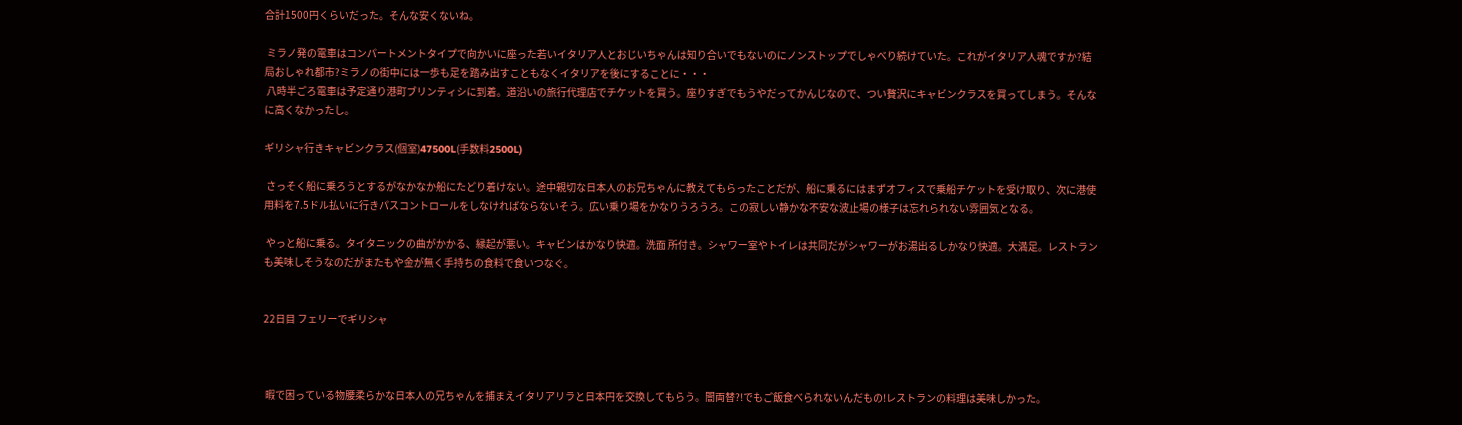合計1500円くらいだった。そんな安くないね。

 ミラノ発の電車はコンパートメントタイプで向かいに座った若いイタリア人とおじいちゃんは知り合いでもないのにノンストップでしゃべり続けていた。これがイタリア人魂ですか?結局おしゃれ都市?ミラノの街中には一歩も足を踏み出すこともなくイタリアを後にすることに・・・
 八時半ごろ電車は予定通り港町ブリンティシに到着。道沿いの旅行代理店でチケットを買う。座りすぎでもうやだってかんじなので、つい贅沢にキャビンクラスを買ってしまう。そんなに高くなかったし。

ギリシャ行きキャビンクラス(個室)47500L(手数料2500L)

 さっそく船に乗ろうとするがなかなか船にたどり着けない。途中親切な日本人のお兄ちゃんに教えてもらったことだが、船に乗るにはまずオフィスで乗船チケットを受け取り、次に港使用料を7.5ドル払いに行きパスコントロールをしなければならないそう。広い乗り場をかなりうろうろ。この寂しい静かな不安な波止場の様子は忘れられない雰囲気となる。

 やっと船に乗る。タイタニックの曲がかかる、縁起が悪い。キャビンはかなり快適。洗面 所付き。シャワー室やトイレは共同だがシャワーがお湯出るしかなり快適。大満足。レストランも美味しそうなのだがまたもや金が無く手持ちの食料で食いつなぐ。


22日目 フェリーでギリシャ



 暇で困っている物腰柔らかな日本人の兄ちゃんを捕まえイタリアリラと日本円を交換してもらう。闇両替?!でもご飯食べられないんだもの!レストランの料理は美味しかった。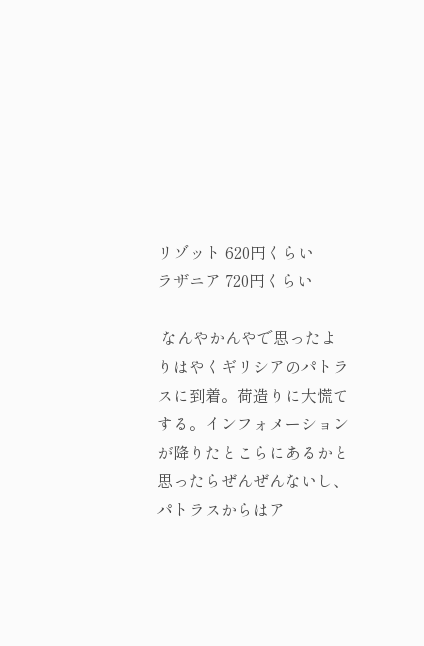リゾット 620円くらい
ラザニア 720円くらい

 なんやかんやで思ったよりはやくギリシアのパトラスに到着。荷造りに大慌てする。インフォメーションが降りたとこらにあるかと思ったらぜんぜんないし、パトラスからはア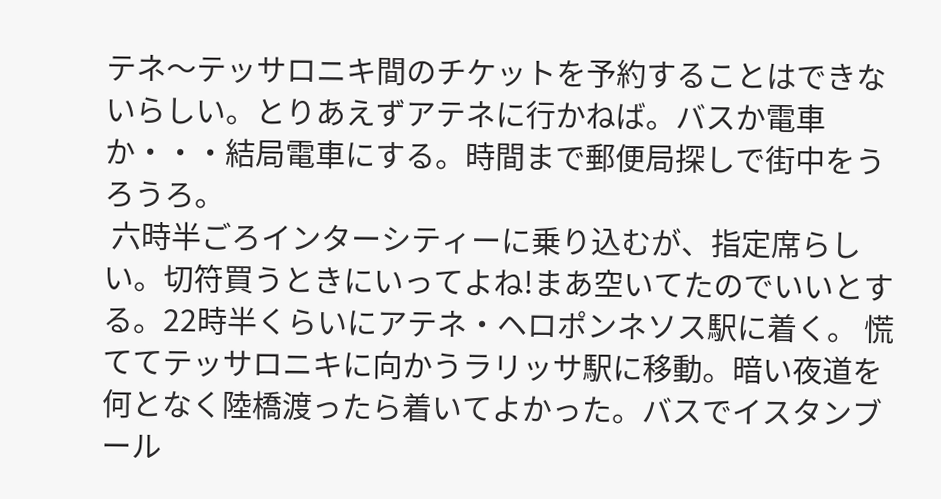テネ〜テッサロニキ間のチケットを予約することはできないらしい。とりあえずアテネに行かねば。バスか電車か・・・結局電車にする。時間まで郵便局探しで街中をうろうろ。
 六時半ごろインターシティーに乗り込むが、指定席らしい。切符買うときにいってよね!まあ空いてたのでいいとする。22時半くらいにアテネ・ヘロポンネソス駅に着く。 慌ててテッサロニキに向かうラリッサ駅に移動。暗い夜道を何となく陸橋渡ったら着いてよかった。バスでイスタンブール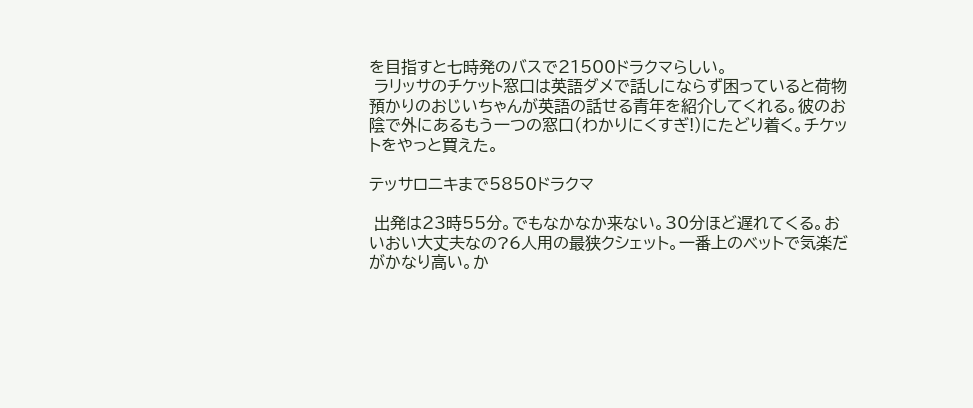を目指すと七時発のバスで21500ドラクマらしい。
 ラリッサのチケット窓口は英語ダメで話しにならず困っていると荷物預かりのおじいちゃんが英語の話せる青年を紹介してくれる。彼のお陰で外にあるもう一つの窓口(わかりにくすぎ!)にたどり着く。チケットをやっと買えた。

テッサロニキまで5850ドラクマ

 出発は23時55分。でもなかなか来ない。30分ほど遅れてくる。おいおい大丈夫なの?6人用の最狭クシェット。一番上のベットで気楽だがかなり高い。か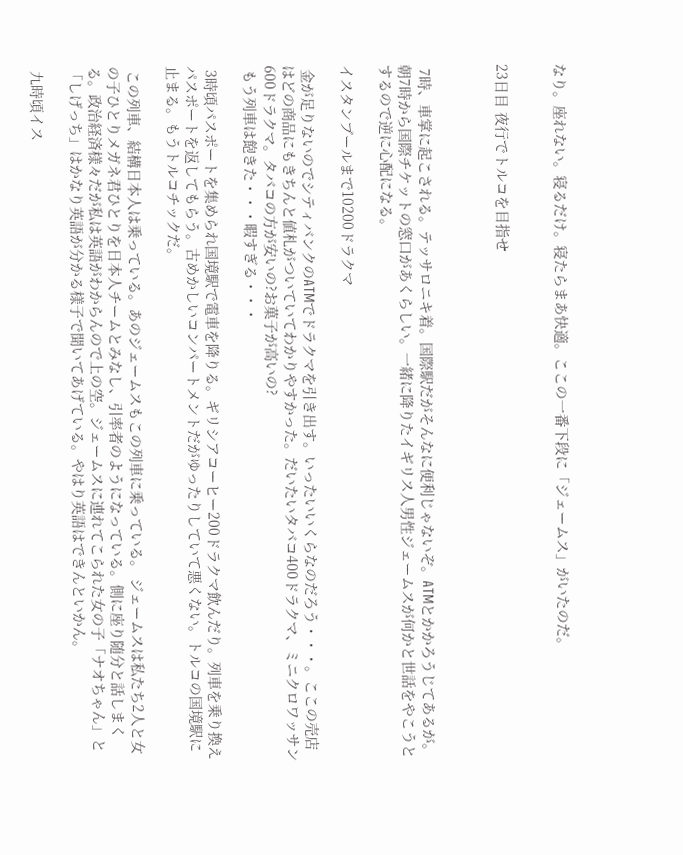なり。座れない。寝るだけ。寝たらまあ快適。ここの一番下段に「ジェームス」がいたのだ。


23日目 夜行でトルコを目指せ



 7時、車掌に起こされる。テッサロニキ着。国際駅だがそんなに便利じゃないぞ。ATMとかかろうじてあるが。朝7時から国際チケットの窓口があくらしい。一緒に降りたイギリス人男性ジェームスが何かと世話をやこうとするので逆に心配になる。

イスタンブールまで10200ドラクマ

 金が足りないのでシティバンクのATMでドラクマを引き出す。いったいいくらなのだろう・・・。ここの売店はどの商品にもきちんと値札がついていてわかりやすかった。だいたいタバコ400ドラクマ、ミニクロワッサン600ドラクマ。タバコの方が安いの?お菓子が高いの?
 もう列車は飽きた・・・暇すぎる・・・

 3時頃パスポートを集められ国境駅で電車を降りる。ギリシアコーヒー200ドラクマ飲んだり。列車を乗り換えパスポートを返してもらう。古めかしいコンパートメントだがゆったりしていて悪くない。トルコの国境駅に止まる。もうトルコチックだ。

 この列車、結構日本人は乗っている。あのジェームスもこの列車に乗っている。 ジェームスは私たち2人と女の子ひとりメガネ君ひとりを日本人チームとみなし、引率者のようになっている。側に座り随分と話しまくる。政治経済様々だが私は英語がわからんので上の空。ジェームスに連れてこられた女の子「ナオちゃん」と「しげっち」はかなり英語が分かる様子で聞いてあげている。やはり英語はできんといかん。

 九時頃イス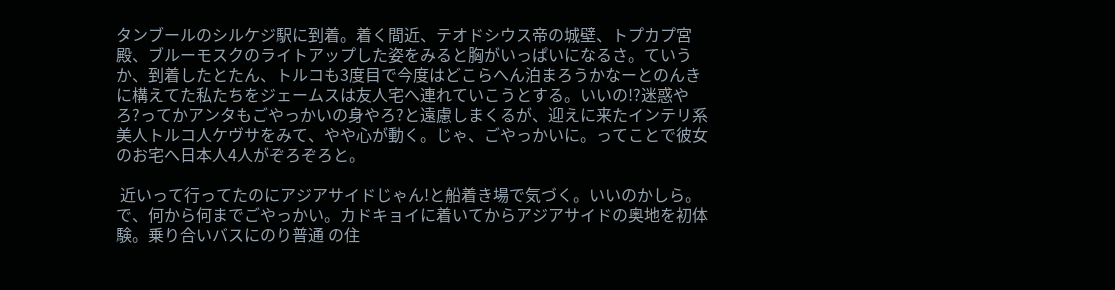タンブールのシルケジ駅に到着。着く間近、テオドシウス帝の城壁、トプカプ宮殿、ブルーモスクのライトアップした姿をみると胸がいっぱいになるさ。ていうか、到着したとたん、トルコも3度目で今度はどこらへん泊まろうかなーとのんきに構えてた私たちをジェームスは友人宅へ連れていこうとする。いいの!?迷惑やろ?ってかアンタもごやっかいの身やろ?と遠慮しまくるが、迎えに来たインテリ系美人トルコ人ケヴサをみて、やや心が動く。じゃ、ごやっかいに。ってことで彼女のお宅へ日本人4人がぞろぞろと。

 近いって行ってたのにアジアサイドじゃん!と船着き場で気づく。いいのかしら。で、何から何までごやっかい。カドキョイに着いてからアジアサイドの奥地を初体験。乗り合いバスにのり普通 の住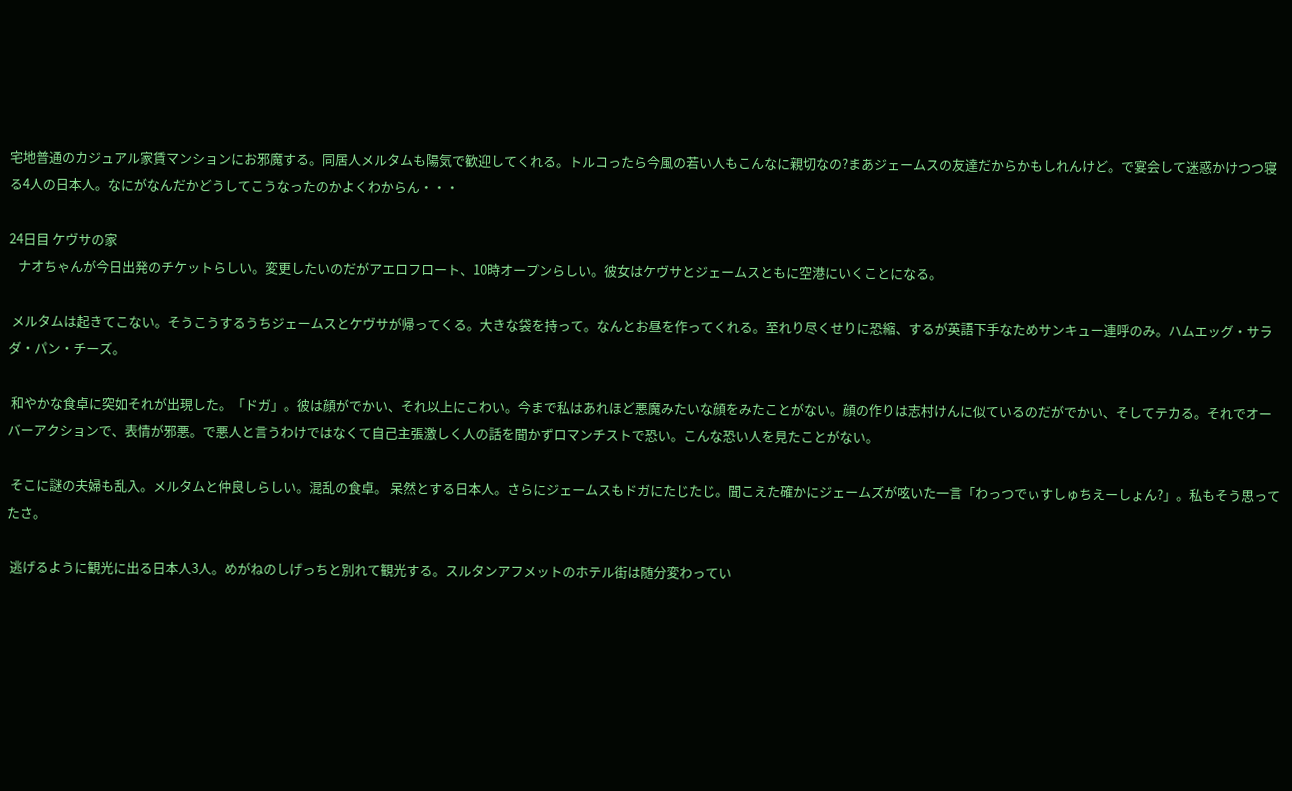宅地普通のカジュアル家賃マンションにお邪魔する。同居人メルタムも陽気で歓迎してくれる。トルコったら今風の若い人もこんなに親切なの?まあジェームスの友達だからかもしれんけど。で宴会して迷惑かけつつ寝る4人の日本人。なにがなんだかどうしてこうなったのかよくわからん・・・

24日目 ケヴサの家
   ナオちゃんが今日出発のチケットらしい。変更したいのだがアエロフロート、10時オープンらしい。彼女はケヴサとジェームスともに空港にいくことになる。

 メルタムは起きてこない。そうこうするうちジェームスとケヴサが帰ってくる。大きな袋を持って。なんとお昼を作ってくれる。至れり尽くせりに恐縮、するが英語下手なためサンキュー連呼のみ。ハムエッグ・サラダ・パン・チーズ。

 和やかな食卓に突如それが出現した。「ドガ」。彼は顔がでかい、それ以上にこわい。今まで私はあれほど悪魔みたいな顔をみたことがない。顔の作りは志村けんに似ているのだがでかい、そしてテカる。それでオーバーアクションで、表情が邪悪。で悪人と言うわけではなくて自己主張激しく人の話を聞かずロマンチストで恐い。こんな恐い人を見たことがない。

 そこに謎の夫婦も乱入。メルタムと仲良しらしい。混乱の食卓。 呆然とする日本人。さらにジェームスもドガにたじたじ。聞こえた確かにジェームズが呟いた一言「わっつでぃすしゅちえーしょん?」。私もそう思ってたさ。

 逃げるように観光に出る日本人3人。めがねのしげっちと別れて観光する。スルタンアフメットのホテル街は随分変わってい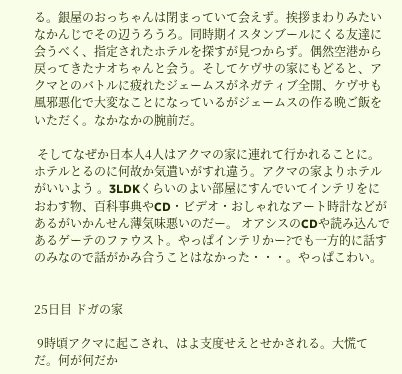る。銀屋のおっちゃんは閉まっていて会えず。挨拶まわりみたいなかんじでその辺うろうろ。同時期イスタンブールにくる友達に会うべく、指定されたホテルを探すが見つからず。偶然空港から戻ってきたナオちゃんと会う。そしてケヴサの家にもどると、アクマとのバトルに疲れたジェームスがネガティブ全開、ケヴサも風邪悪化で大変なことになっているがジェームスの作る晩ご飯をいただく。なかなかの腕前だ。

 そしてなぜか日本人4人はアクマの家に連れて行かれることに。ホテルとるのに何故か気遣いがすれ違う。アクマの家よりホテルがいいよう 。3LDKくらいのよい部屋にすんでいてインテリをにおわす物、百科事典やCD・ビデオ・おしゃれなアート時計などがあるがいかんせん薄気味悪いのだー。 オアシスのCDや読み込んであるゲーテのファウスト。やっぱインテリかー?でも一方的に話すのみなので話がかみ合うことはなかった・・・。やっぱこわい。


25日目 ドガの家

 9時頃アクマに起こされ、はよ支度せえとせかされる。大慌てだ。何が何だか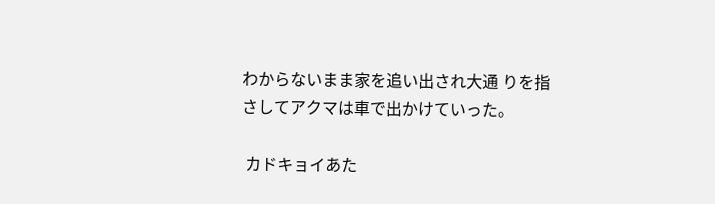わからないまま家を追い出され大通 りを指さしてアクマは車で出かけていった。

 カドキョイあた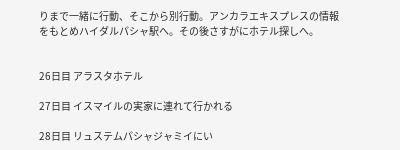りまで一緒に行動、そこから別行動。アンカラエキスプレスの情報をもとめハイダルパシャ駅へ。その後さすがにホテル探しへ。


26日目 アラスタホテル

27日目 イスマイルの実家に連れて行かれる

28日目 リュステムパシャジャミイにい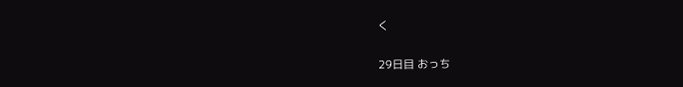く

29日目 おっち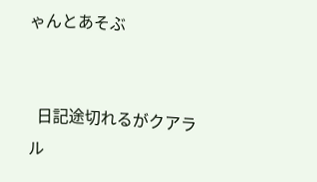ゃんとあそぶ


  日記途切れるがクアラル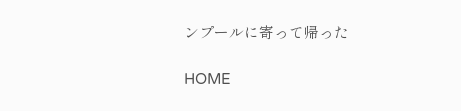ンプールに寄って帰った

HOME